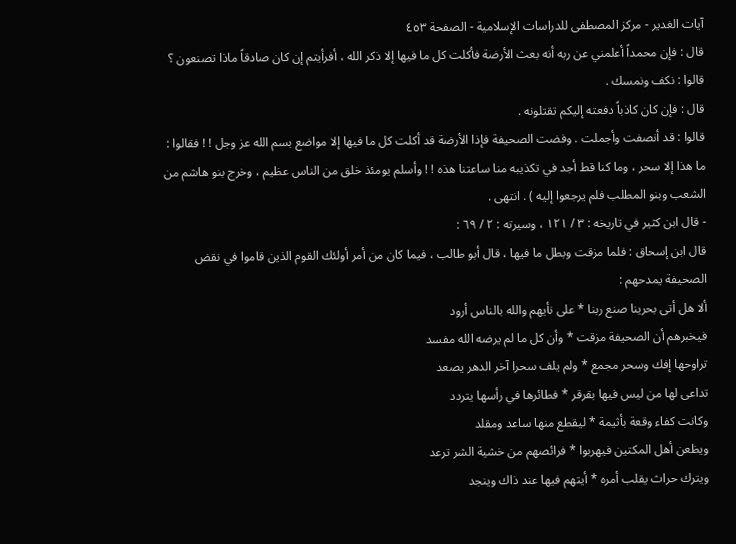آيات الغدير - مركز المصطفى للدراسات الإسلامية - الصفحة ٤٥٣
قال : فإن محمداً أعلمني عن ربه أنه بعث الأرضة فأكلت كل ما فيها إلا ذكر الله ، أفرأيتم إن كان صادقاً ماذا تصنعون ؟
قالوا : نكف ونمسك .
قال : فإن كان كاذباً دفعته إليكم تقتلونه .
قالوا : قد أنصفت وأجملت . وفضت الصحيفة فإذا الأرضة قد أكلت كل ما فيها إلا مواضع بسم الله عز وجل ! ! فقالوا : ما هذا إلا سحر ، وما كنا قط أجد في تكذيبه منا ساعتنا هذه ! ! وأسلم يومئذ خلق من الناس عظيم ، وخرج بنو هاشم من الشعب وبنو المطلب فلم يرجعوا إليه ) . انتهى .
- قال ابن كثير في تاريخه : ٣ / ١٢١ ، وسيرته : ٢ / ٦٩ :
قال ابن إسحاق : فلما مزقت وبطل ما فيها ، قال أبو طالب ، فيما كان من أمر أولئك القوم الذين قاموا في نقض الصحيفة يمدحهم :
ألا هل أتى بحرينا صنع ربنا * على نأيهم والله بالناس أرود
فيخبرهم أن الصحيفة مزقت * وأن كل ما لم يرضه الله مفسد
تراوحها إفك وسحر مجمع * ولم يلف سحرا آخر الدهر يصعد
تداعى لها من ليس فيها بقرقر * فطائرها في رأسها يتردد
وكانت كفاء وقعة بأثيمة * ليقطع منها ساعد ومقلد
ويظعن أهل المكتين فيهربوا * فرائصهم من خشية الشر ترعد
ويترك حراث يقلب أمره * أيتهم فيها عند ذاك وينجد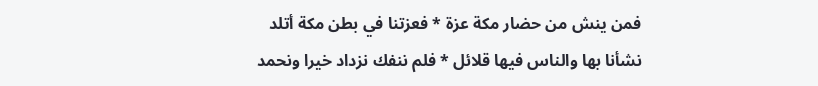فمن ينش من حضار مكة عزة * فعزتنا في بطن مكة أتلد
نشأنا بها والناس فيها قلائل * فلم ننفك نزداد خيرا ونحمد